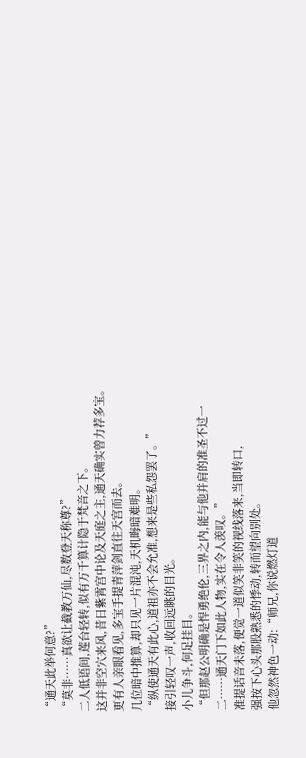“通天此举何意?”
“莫非……真欲让截教万仙,尽数登天称尊?”
二人低语间,莲台轻转,似有万千算计隐于梵音之下。
这并非空穴来风,昔日紫霄宫中论及天庭之主,通天确实曾力荐多宝。
更有人亲眼看见,多宝手提青萍剑直往天宫而去。
几位暗中推算,却只见一片混沌,天机晦暗难明。
“纵使通天有此心,道祖亦不会允准,想来是些私怨罢了。”
接引轻叹一声,收回远眺的目光。
小儿争斗,何足挂目。
“但那赵公明确是悍勇绝伦,三界之内,能与他并肩的准圣不过一二……通天门下如此人物,实在令人羡叹。”
准提话音未落,便觉一道似笑非笑的视线落来,当即转口,
强按下心头那股熟悉的悸动,转而望向别处。
他忽然神色一动:“师兄,你说燃灯道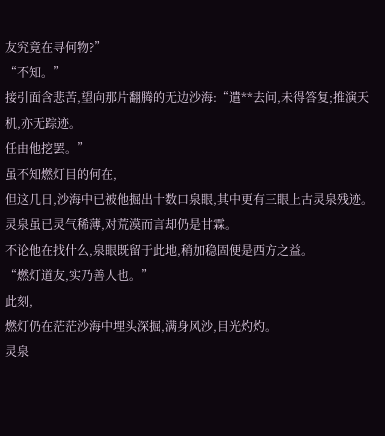友究竟在寻何物?”
“不知。”
接引面含悲苦,望向那片翻腾的无边沙海:“遣**去问,未得答复;推演天机,亦无踪迹。
任由他挖罢。”
虽不知燃灯目的何在,
但这几日,沙海中已被他掘出十数口泉眼,其中更有三眼上古灵泉残迹。
灵泉虽已灵气稀薄,对荒漠而言却仍是甘霖。
不论他在找什么,泉眼既留于此地,稍加稳固便是西方之益。
“燃灯道友,实乃善人也。”
此刻,
燃灯仍在茫茫沙海中埋头深掘,满身风沙,目光灼灼。
灵泉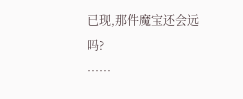已现,那件魔宝还会远吗?
……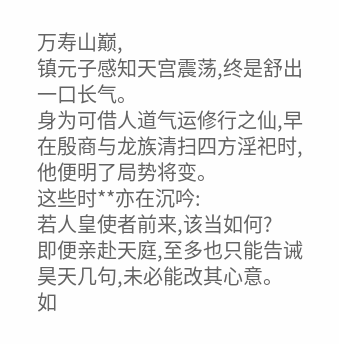万寿山巅,
镇元子感知天宫震荡,终是舒出一口长气。
身为可借人道气运修行之仙,早在殷商与龙族清扫四方淫祀时,
他便明了局势将变。
这些时**亦在沉吟:
若人皇使者前来,该当如何?
即便亲赴天庭,至多也只能告诫昊天几句,未必能改其心意。
如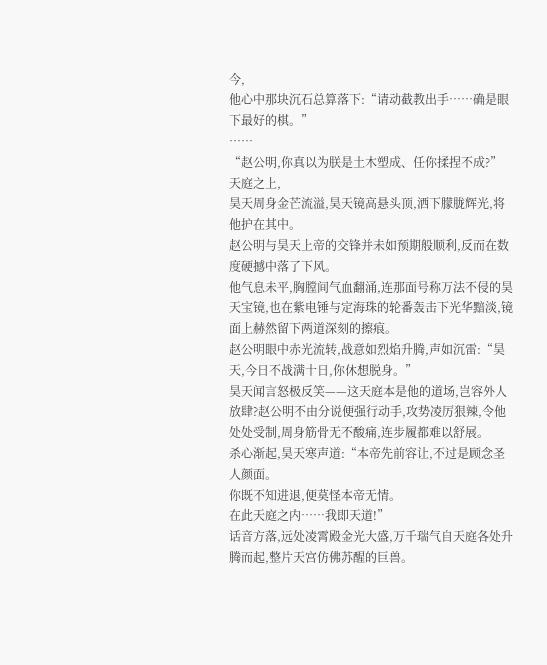今,
他心中那块沉石总算落下:“请动截教出手……确是眼下最好的棋。”
……
“赵公明,你真以为朕是土木塑成、任你揉捏不成?”
天庭之上,
昊天周身金芒流溢,昊天镜高悬头顶,洒下朦胧辉光,将他护在其中。
赵公明与昊天上帝的交锋并未如预期般顺利,反而在数度硬撼中落了下风。
他气息未平,胸膛间气血翻涌,连那面号称万法不侵的昊天宝镜,也在紫电锤与定海珠的轮番轰击下光华黯淡,镜面上赫然留下两道深刻的擦痕。
赵公明眼中赤光流转,战意如烈焰升腾,声如沉雷:“昊天,今日不战满十日,你休想脱身。”
昊天闻言怒极反笑——这天庭本是他的道场,岂容外人放肆?赵公明不由分说便强行动手,攻势凌厉狠辣,令他处处受制,周身筋骨无不酸痛,连步履都难以舒展。
杀心渐起,昊天寒声道:“本帝先前容让,不过是顾念圣人颜面。
你既不知进退,便莫怪本帝无情。
在此天庭之内……我即天道!”
话音方落,远处凌霄殿金光大盛,万千瑞气自天庭各处升腾而起,整片天宫仿佛苏醒的巨兽。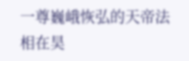一尊巍峨恢弘的天帝法相在昊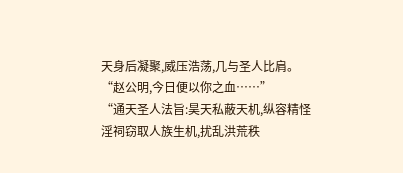天身后凝聚,威压浩荡,几与圣人比肩。
“赵公明,今日便以你之血……”
“通天圣人法旨:昊天私蔽天机,纵容精怪淫祠窃取人族生机,扰乱洪荒秩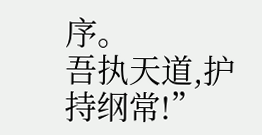序。
吾执天道,护持纲常!”